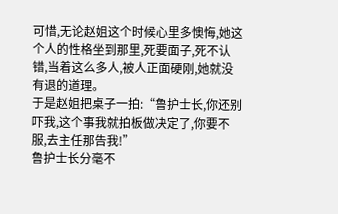可惜,无论赵姐这个时候心里多懊悔,她这个人的性格坐到那里,死要面子,死不认错,当着这么多人,被人正面硬刚,她就没有退的道理。
于是赵姐把桌子一拍:“鲁护士长,你还别吓我,这个事我就拍板做决定了,你要不服,去主任那告我!”
鲁护士长分毫不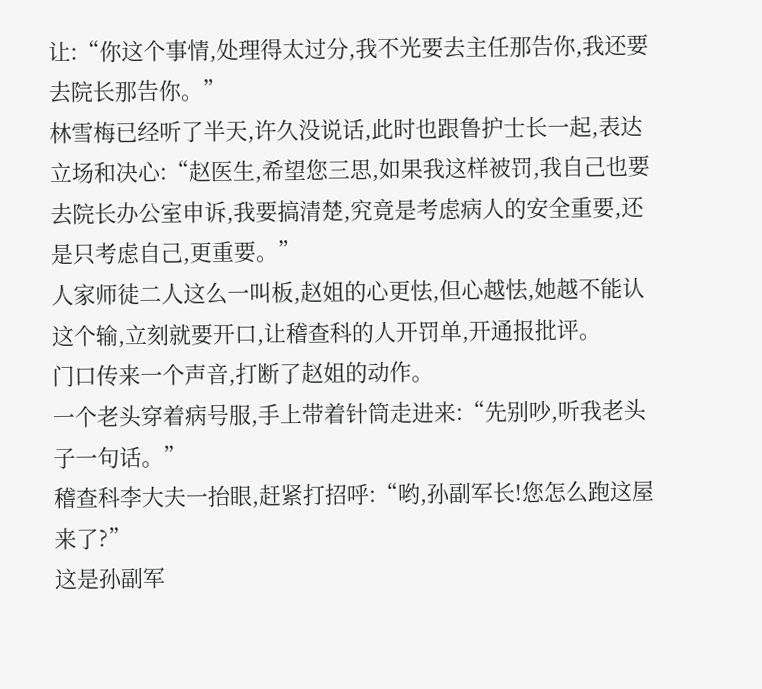让:“你这个事情,处理得太过分,我不光要去主任那告你,我还要去院长那告你。”
林雪梅已经听了半天,许久没说话,此时也跟鲁护士长一起,表达立场和决心:“赵医生,希望您三思,如果我这样被罚,我自己也要去院长办公室申诉,我要搞清楚,究竟是考虑病人的安全重要,还是只考虑自己,更重要。”
人家师徒二人这么一叫板,赵姐的心更怯,但心越怯,她越不能认这个输,立刻就要开口,让稽查科的人开罚单,开通报批评。
门口传来一个声音,打断了赵姐的动作。
一个老头穿着病号服,手上带着针筒走进来:“先别吵,听我老头子一句话。”
稽查科李大夫一抬眼,赶紧打招呼:“哟,孙副军长!您怎么跑这屋来了?”
这是孙副军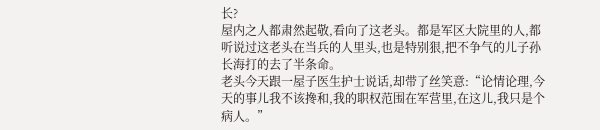长?
屋内之人都肃然起敬,看向了这老头。都是军区大院里的人,都听说过这老头在当兵的人里头,也是特别狠,把不争气的儿子孙长海打的去了半条命。
老头今天跟一屋子医生护士说话,却带了丝笑意:“论情论理,今天的事儿我不该搀和,我的职权范围在军营里,在这儿,我只是个病人。”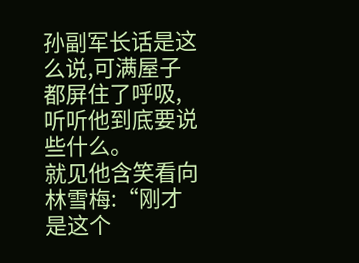孙副军长话是这么说,可满屋子都屏住了呼吸,听听他到底要说些什么。
就见他含笑看向林雪梅:“刚才是这个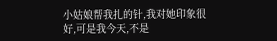小姑娘帮我扎的针,我对她印象很好,可是我今天,不是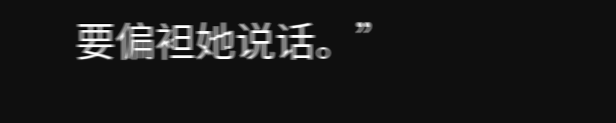要偏袒她说话。”